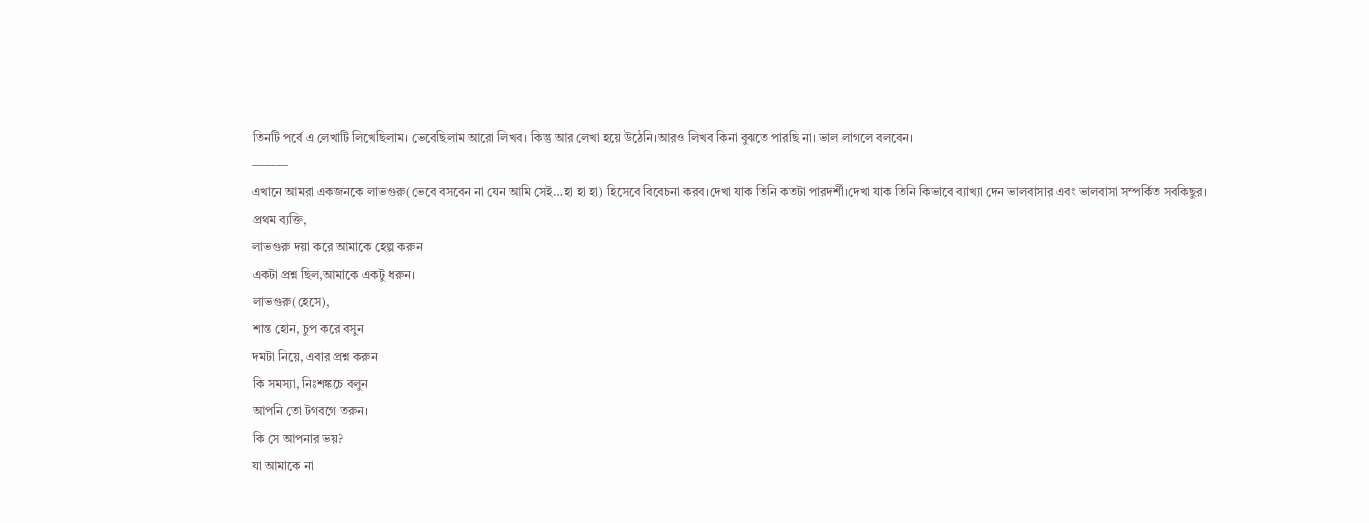তিনটি পর্বে এ লেখাটি লিখেছিলাম। ভেবেছিলাম আরো লিখব। কিন্তু আর লেখা হয়ে উঠেনি।আরও লিখব কিনা বুঝতে পারছি না। ভাল লাগলে বলবেন।
———
এখানে আমরা একজনকে লাভগুরু(ভেবে বসবেন না যেন আমি সেই…হা হা হা) হিসেবে বিবেচনা করব।দেখা যাক তিনি কতটা পারদর্শী।দেখা যাক তিনি কিভাবে ব্যাখ্যা দেন ভালবাসার এবং ভালবাসা সম্পর্কিত সবকিছুর।
প্রথম ব্যক্তি,
লাভগুরু দয়া করে আমাকে হেল্প করুন
একটা প্রশ্ন ছিল,আমাকে একটু ধরুন।
লাভগুরু(হেসে),
শান্ত হোন, চুপ করে বসুন
দমটা নিয়ে, এবার প্রশ্ন করুন
কি সমস্যা, নিঃশঙ্কচে বলুন
আপনি তো টগবগে তরুন।
কি সে আপনার ভয়?
যা আমাকে না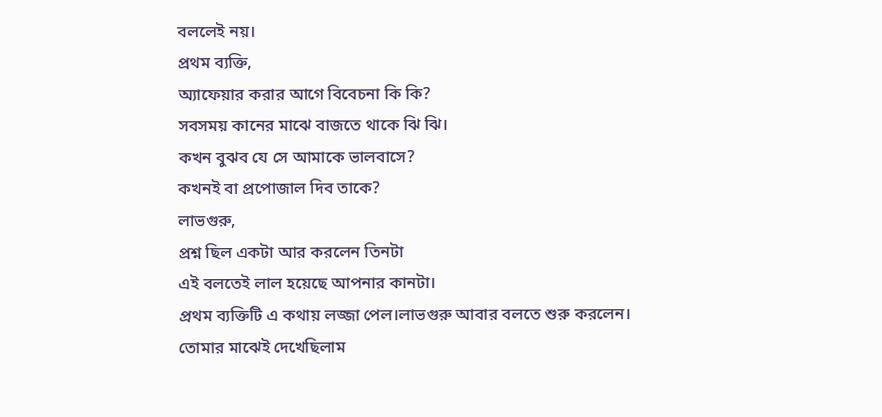বললেই নয়।
প্রথম ব্যক্তি,
অ্যাফেয়ার করার আগে বিবেচনা কি কি?
সবসময় কানের মাঝে বাজতে থাকে ঝি ঝি।
কখন বুঝব যে সে আমাকে ভালবাসে?
কখনই বা প্রপোজাল দিব তাকে?
লাভগুরু,
প্রশ্ন ছিল একটা আর করলেন তিনটা
এই বলতেই লাল হয়েছে আপনার কানটা।
প্রথম ব্যক্তিটি এ কথায় লজ্জা পেল।লাভগুরু আবার বলতে শুরু করলেন।
তোমার মাঝেই দেখেছিলাম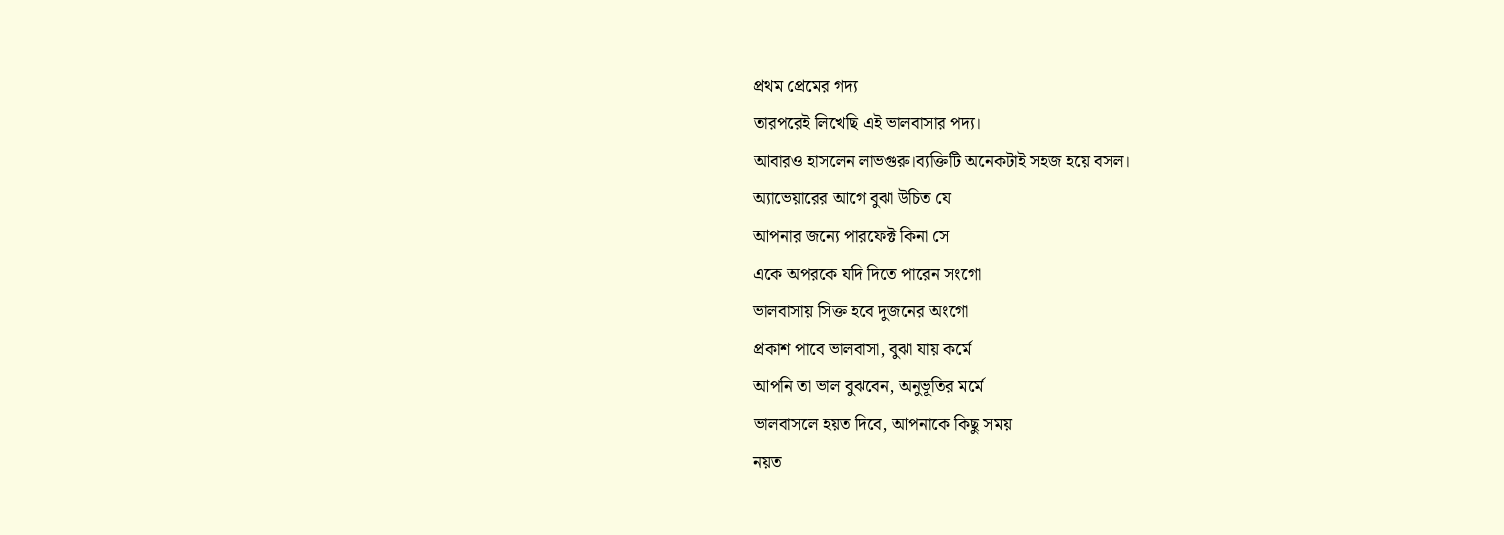প্রথম প্রেমের গদ্য
তারপরেই লিখেছি এই ভালবাসার পদ্য।
আবারও হাসলেন লাভগুরু।ব্যক্তিটি অনেকটাই সহজ হয়ে বসল।
অ্যাভেয়ারের আগে বুঝা উচিত যে
আপনার জন্যে পারফেক্ট কিনা সে
একে অপরকে যদি দিতে পারেন সংগো
ভালবাসায় সিক্ত হবে দুজনের অংগো
প্রকাশ পাবে ভালবাসা, বুঝা যায় কর্মে
আপনি তা ভাল বুঝবেন, অনুভূতির মর্মে
ভালবাসলে হয়ত দিবে, আপনাকে কিছু সময়
নয়ত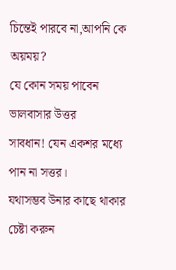চিন্তেই পারবে না,আপনি কে অয়ময়?
যে কোন সময় পাবেন ভালবাসার উত্তর
সাবধান! যেন একশর মধ্যে পান না সত্তর।
যথাসম্ভব উনার কাছে থাকার চেষ্টা করুন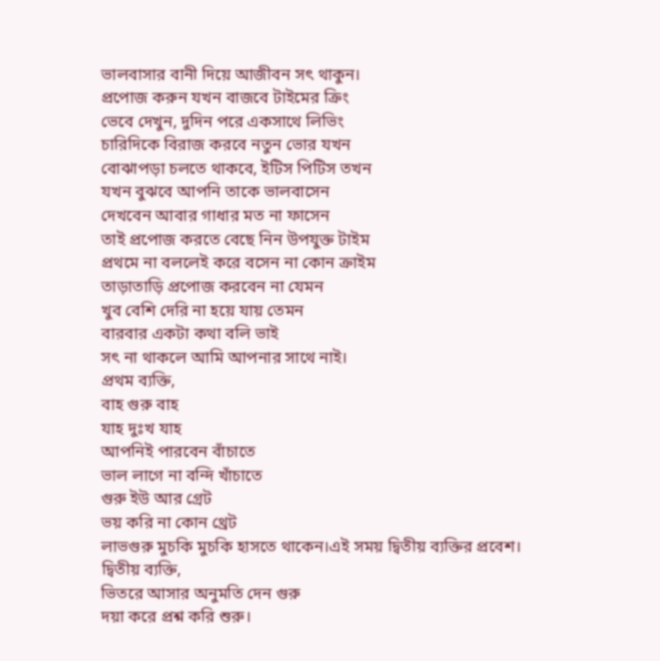ভালবাসার বানী দিয়ে আজীবন সৎ থাকুন।
প্রপোজ করুন যখন বাজবে টাইমের ক্রিং
ভেবে দেখুন, দুদিন পরে একসাথে লিভিং
চারিদিকে বিরাজ করবে নতুন ভোর যখন
বোঝাপড়া চলতে থাকবে, ইটিস পিটিস তখন
যখন বুঝবে আপনি তাকে ভালবাসেন
দেখবেন আবার গাধার মত না ফাসেন
তাই প্রপোজ করতে বেছে নিন উপযুক্ত টাইম
প্রথমে না বললেই করে বসেন না কোন ক্রাইম
তাড়াতাড়ি প্রপোজ করবেন না যেমন
খুব বেশি দেরি না হয়ে যায় তেমন
বারবার একটা কথা বলি ভাই
সৎ না থাকলে আমি আপনার সাথে নাই।
প্রথম ব্যক্তি,
বাহ গুরু বাহ
যাহ দুঃখ যাহ
আপনিই পারবেন বাঁচাতে
ভাল লাগে না বন্দি খাঁচাতে
গুরু ইউ আর গ্রেট
ভয় করি না কোন থ্রেট
লাভগুরু মুচকি মুচকি হাসতে থাকেন।এই সময় দ্বিতীয় ব্যক্তির প্রবেশ।
দ্বিতীয় ব্যক্তি,
ভিতরে আসার অনুমতি দেন গুরু
দয়া করে প্রশ্ন করি শুরু।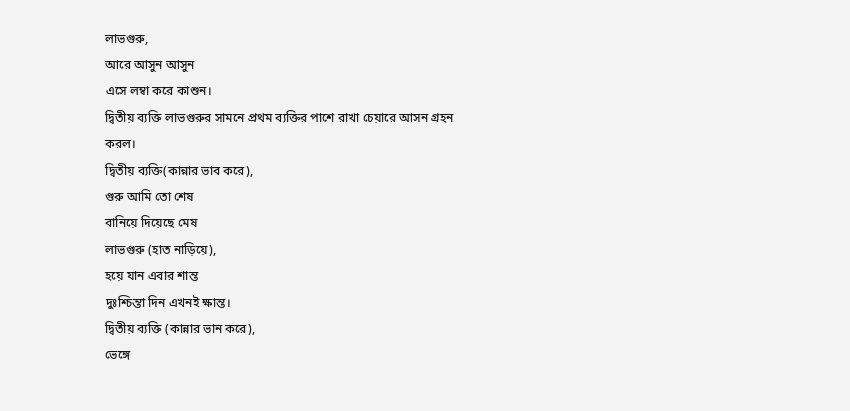লাভগুরু,
আরে আসুন আসুন
এসে লম্বা করে কাশুন।
দ্বিতীয় ব্যক্তি লাভগুরুর সামনে প্রথম ব্যক্তির পাশে রাখা চেয়ারে আসন গ্রহন করল।
দ্বিতীয় ব্যক্তি(কান্নার ভাব করে),
গুরু আমি তো শেষ
বানিয়ে দিয়েছে মেষ
লাভগুরু (হাত নাড়িয়ে),
হয়ে যান এবার শান্ত
দুঃশ্চিন্তা দিন এখনই ক্ষান্ত।
দ্বিতীয় ব্যক্তি (কান্নার ভান করে),
ভেঙ্গে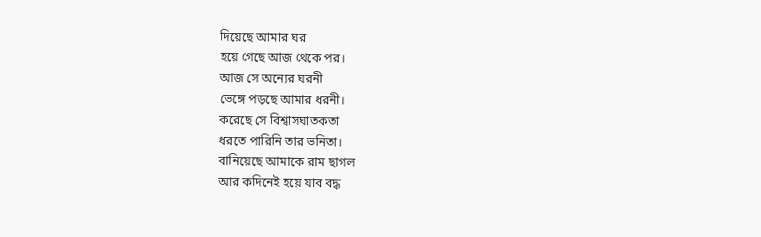দিয়েছে আমার ঘর
হয়ে গেছে আজ থেকে পর।
আজ সে অন্যের ঘরনী
ভেঙ্গে পড়ছে আমার ধরনী।
করেছে সে বিশ্বাসঘাতকতা
ধরতে পারিনি তার ভনিতা।
বানিয়েছে আমাকে রাম ছাগল
আর কদিনেই হয়ে যাব বদ্ধ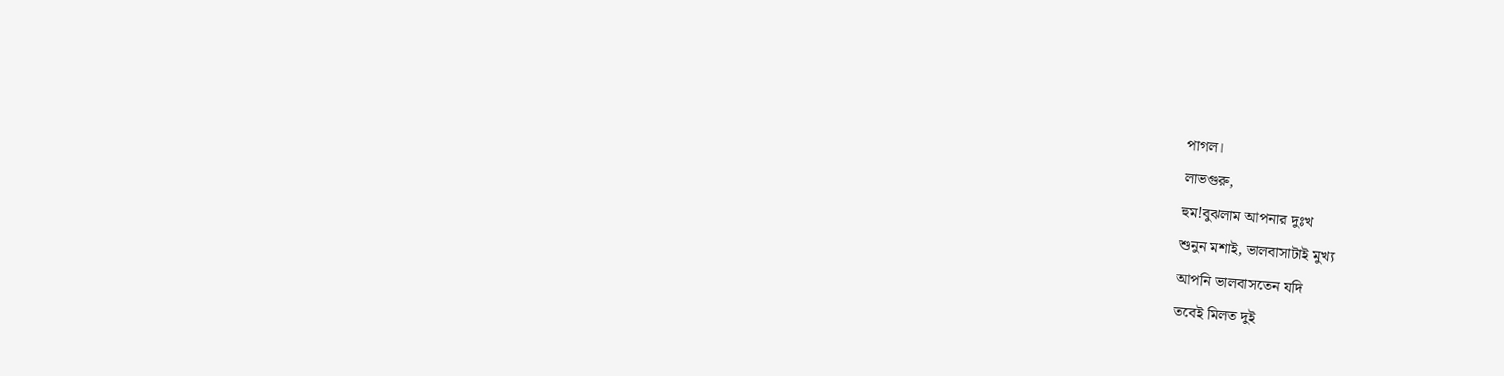পাগল।
লাভগুরু,
হুম!বুঝলাম আপনার দুঃখ
শুনুন মশাই, ভালবাসাটাই মুখ্য
আপনি ভালবাসতেন যদি
তবেই মিলত দুই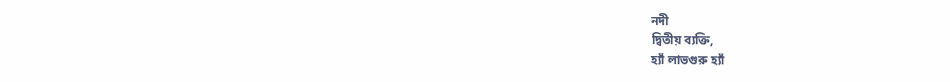নদী
দ্বিতীয় ব্যক্তি,
হ্যাঁ লাভগুরু হ্যাঁ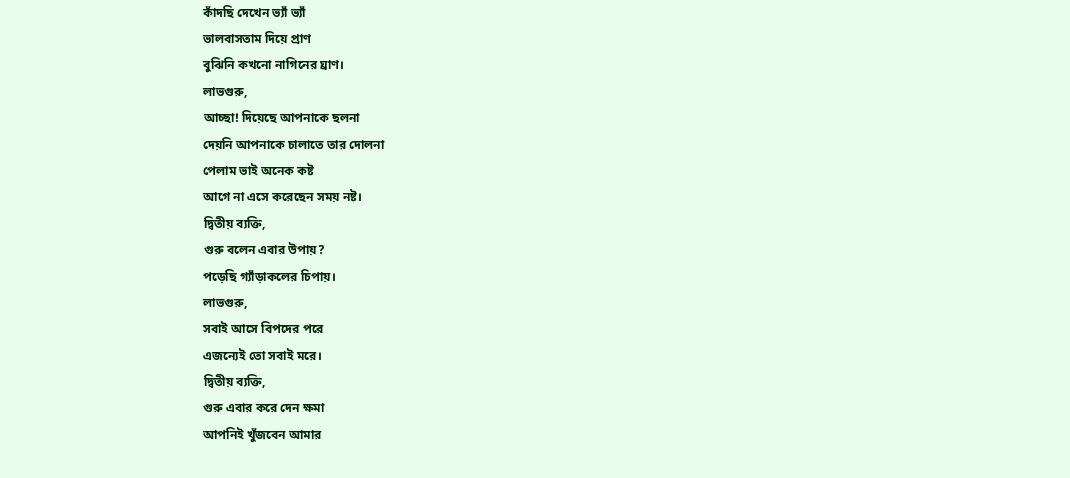কাঁদছি দেখেন ভ্যাঁ ভ্যাঁ
ভালবাসতাম দিয়ে প্রাণ
বুঝিনি কখনো নাগিনের ঘ্রাণ।
লাভগুরু,
আচ্ছা! দিয়েছে আপনাকে ছলনা
দেয়নি আপনাকে চালাতে তার দোলনা
পেলাম ভাই অনেক কষ্ট
আগে না এসে করেছেন সময় নষ্ট।
দ্বিতীয় ব্যক্তি,
গুরু বলেন এবার উপায়?
পড়েছি গ্যাঁড়াকলের চিপায়।
লাভগুরু,
সবাই আসে বিপদের পরে
এজন্যেই তো সবাই মরে।
দ্বিতীয় ব্যক্তি,
গুরু এবার করে দেন ক্ষমা
আপনিই খুঁজবেন আমার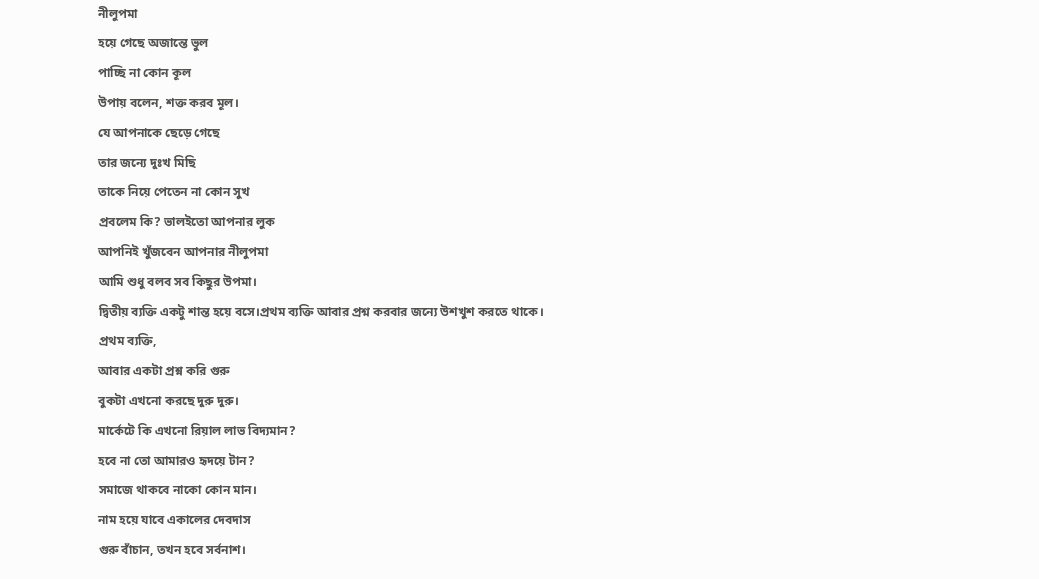নীলুপমা
হয়ে গেছে অজান্তে ভুল
পাচ্ছি না কোন কূল
উপায় বলেন, শক্ত করব মূল।
যে আপনাকে ছেড়ে গেছে
তার জন্যে দুঃখ মিছি
তাকে নিয়ে পেতেন না কোন সুখ
প্রবলেম কি? ভালইতো আপনার লুক
আপনিই খুঁজবেন আপনার নীলুপমা
আমি শুধু বলব সব কিছুর উপমা।
দ্বিতীয় ব্যক্তি একটু শান্ত হয়ে বসে।প্রথম ব্যক্তি আবার প্রশ্ন করবার জন্যে উশখুশ করতে থাকে।
প্রথম ব্যক্তি,
আবার একটা প্রশ্ন করি গুরু
বুকটা এখনো করছে দুরু দুরু।
মার্কেটে কি এখনো রিয়াল লাভ বিদ্যমান?
হবে না তো আমারও হৃদয়ে টান?
সমাজে থাকবে নাকো কোন মান।
নাম হয়ে যাবে একালের দেবদাস
গুরু বাঁচান, তখন হবে সর্বনাশ।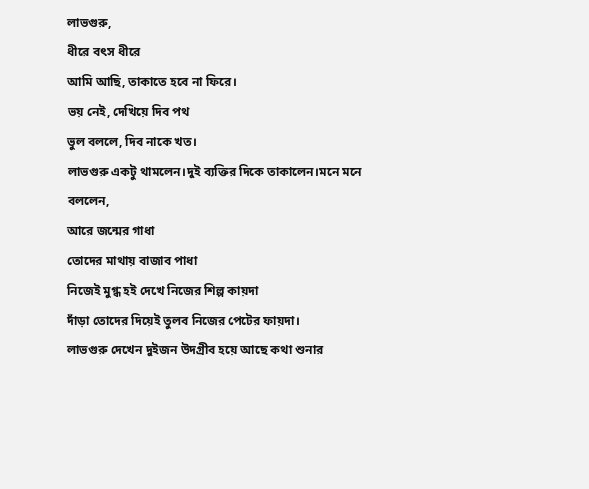লাভগুরু,
ধীরে বৎস ধীরে
আমি আছি, তাকাতে হবে না ফিরে।
ভয় নেই, দেখিয়ে দিব পথ
ভুল বললে, দিব নাকে খত।
লাভগুরু একটু থামলেন।দুই ব্যক্তির দিকে তাকালেন।মনে মনে বললেন,
আরে জন্মের গাধা
তোদের মাথায় বাজাব পাধা
নিজেই মুগ্ধ হই দেখে নিজের শিল্প কায়দা
দাঁড়া তোদের দিয়েই তুলব নিজের পেটের ফায়দা।
লাভগুরু দেখেন দুইজন উদগ্রীব হয়ে আছে কথা শুনার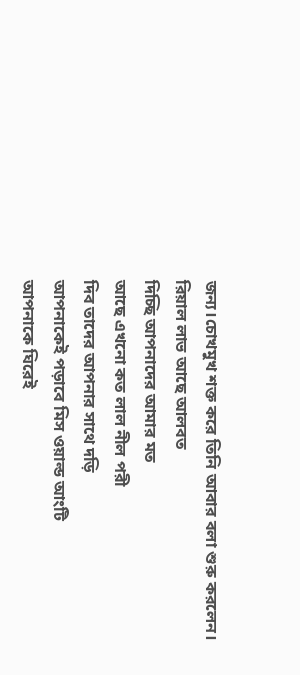জন্য।চোখমুখ শক্ত করে তিনি আবার বলা শুরু করলেন।
রিয়াল লাভ আছে আলবত
দিচ্ছি আপনাদের আমার মত
আছে এখনো কত লাল নীল পরী
দিব তাদের আপনার সাথে দড়ি
আপনাকেই পড়াবে মিস ওয়াল্ড আংটি
আপনাকে ঘিরেই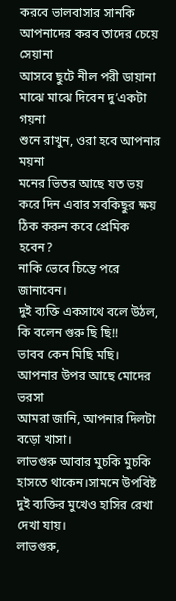করবে ভালবাসার সানকি
আপনাদের করব তাদের চেয়ে সেয়ানা
আসবে ছুটে নীল পরী ডায়ানা
মাঝে মাঝে দিবেন দু’একটা গয়না
শুনে রাখুন, ওরা হবে আপনার ময়না
মনের ভিতর আছে যত ভয়
করে দিন এবার সবকিছুর ক্ষয়
ঠিক করুন কবে প্রেমিক হবেন?
নাকি ভেবে চিন্তে পরে জানাবেন।
দুই ব্যক্তি একসাথে বলে উঠল,
কি বলেন গুরু ছি ছি!!
ভাবব কেন মিছি মছি।
আপনার উপর আছে মোদের ভরসা
আমরা জানি, আপনার দিলটা বড়ো খাসা।
লাভগুরু আবার মুচকি মুচকি হাসতে থাকেন।সামনে উপবিষ্ট দুই ব্যক্তির মুখেও হাসির রেখা দেখা যায়।
লাভগুরু,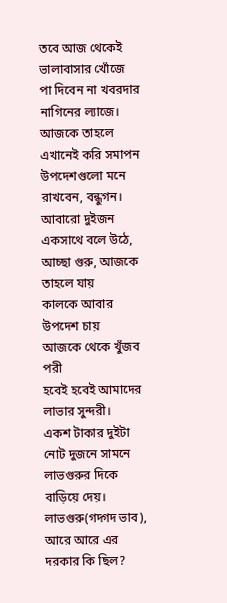তবে আজ থেকেই ভালাবাসার খোঁজে
পা দিবেন না খবরদার নাগিনের ল্যাজে।
আজকে তাহলে এখানেই করি সমাপন
উপদেশগুলো মনে রাখবেন, বন্ধুগন।
আবারো দুইজন একসাথে বলে উঠে,
আচ্ছা গুরু, আজকে তাহলে যায়
কালকে আবার উপদেশ চায়
আজকে থেকে খুঁজব পরী
হবেই হবেই আমাদের লাভার সুন্দরী।
একশ টাকার দুইটা নোট দুজনে সামনে লাভগুরুর দিকে বাড়িয়ে দেয়।
লাভগুরু(গদ্গদ ভাব),
আরে আরে এর দরকার কি ছিল?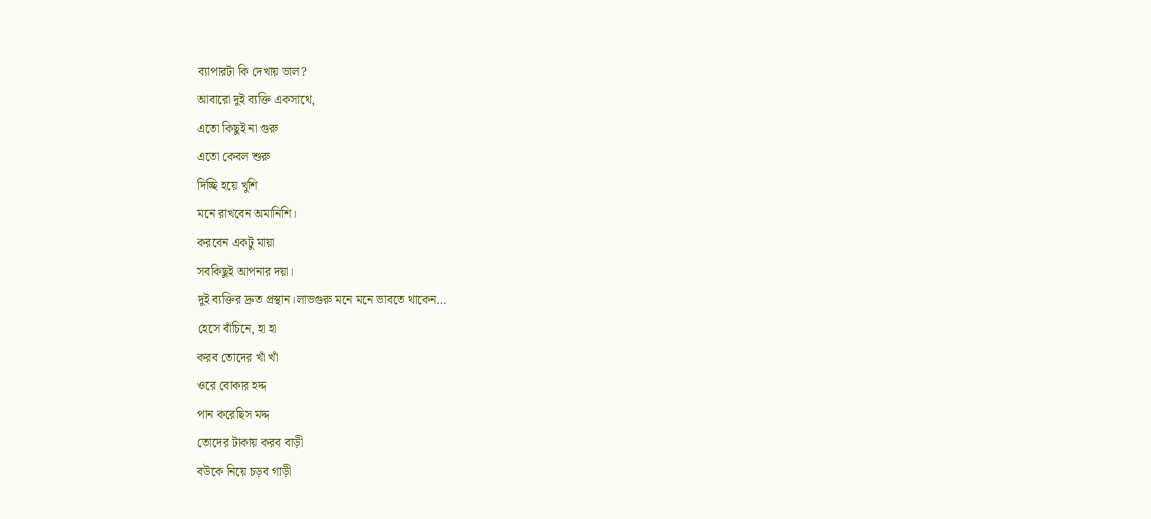ব্যাপারটা কি দেখায় ভাল?
আবারো দুই ব্যক্তি একসাথে,
এতো কিছুই না গুরু
এতো কেবল শুরু
দিচ্ছি হয়ে খুশি
মনে রাখবেন অমানিশি।
করবেন একটু মায়া
সবকিছুই আপনার দয়া।
দুই ব্যক্তির দ্রুত প্রস্থান।লাভগুরু মনে মনে ভাবতে থাকেন…
হেসে বাঁচিনে, হা হা
করব তোদের খাঁ খাঁ
ওরে বোকার হদ্দ
পান করেছিস মদ্দ
তোদের টাকায় করব বাড়ী
বউকে নিয়ে চড়ব গাড়ী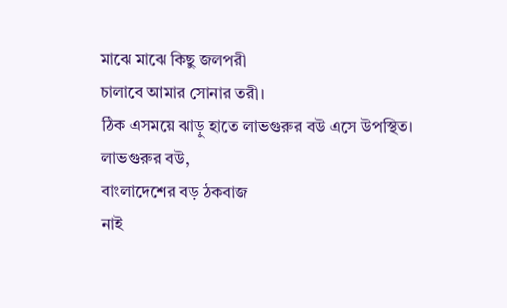মাঝে মাঝে কিছু জলপরী
চালাবে আমার সোনার তরী।
ঠিক এসময়ে ঝাড়ু হাতে লাভগুরুর বউ এসে উপস্থিত।
লাভগুরুর বউ,
বাংলাদেশের বড় ঠকবাজ
নাই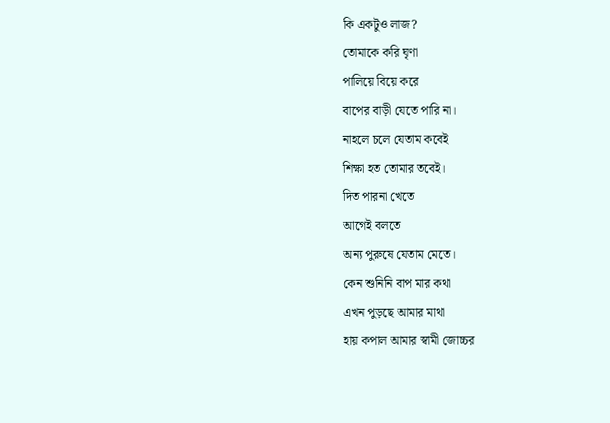কি একটুও লাজ?
তোমাকে করি ঘৃণা
পালিয়ে বিয়ে করে
বাপের বাড়ী যেতে পারি না।
নাহলে চলে যেতাম কবেই
শিক্ষা হত তোমার তবেই।
দিত পারনা খেতে
আগেই বলতে
অন্য পুরুষে যেতাম মেতে।
কেন শুনিনি বাপ মার কথা
এখন পুড়ছে আমার মাথা
হায় কপাল আমার স্বামী জোচ্চর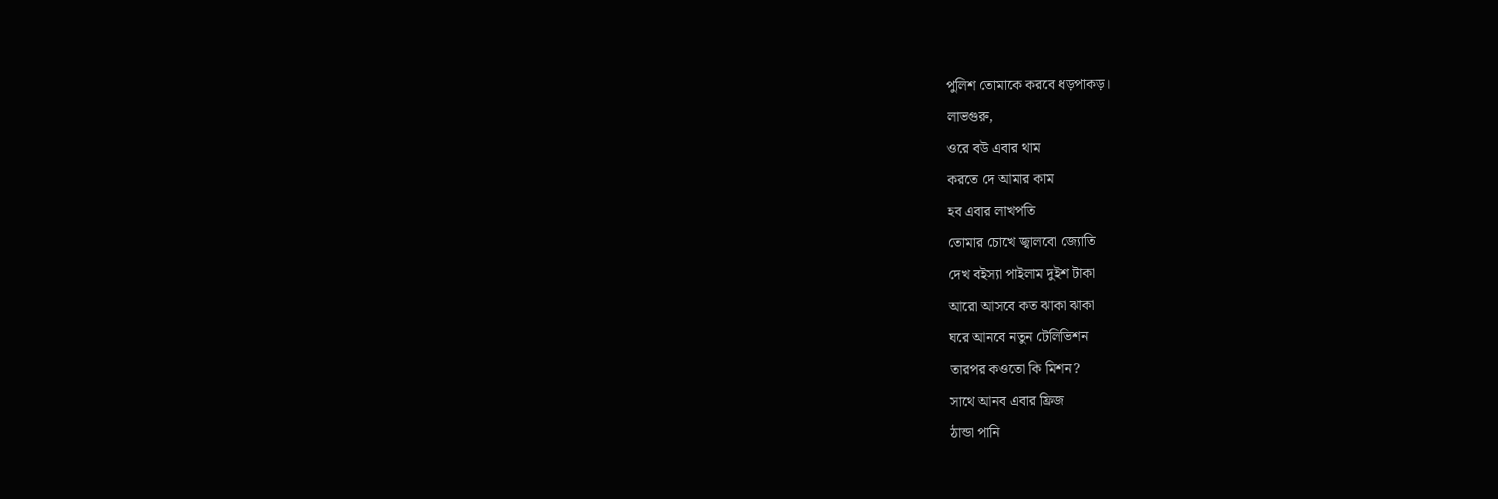পুলিশ তোমাকে করবে ধড়পাকড়।
লাভগুরু,
ওরে বউ এবার থাম
করতে দে আমার কাম
হব এবার লাখপতি
তোমার চোখে জ্বালবো জ্যোতি
দেখ বইস্যা পাইলাম দুইশ টাকা
আরো আসবে কত ঝাকা ঝাকা
ঘরে আনবে নতুন টেলিভিশন
তারপর কওতো কি মিশন?
সাথে আনব এবার ফ্রিজ
ঠান্ডা পানি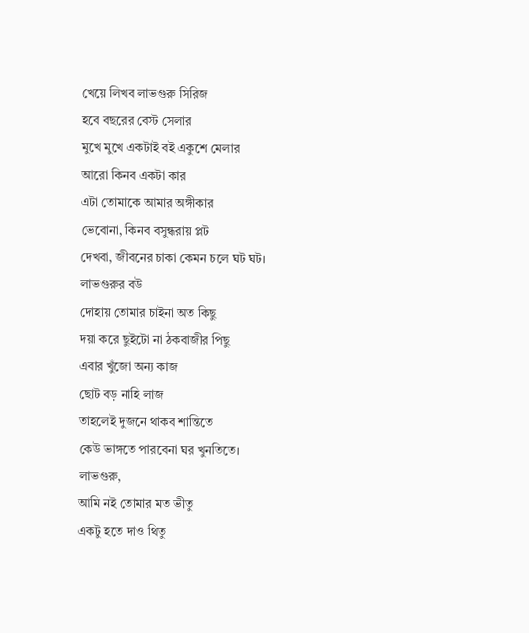খেয়ে লিখব লাভগুরু সিরিজ
হবে বছরের বেস্ট সেলার
মুখে মুখে একটাই বই একুশে মেলার
আরো কিনব একটা কার
এটা তোমাকে আমার অঙ্গীকার
ভেবোনা, কিনব বসুন্ধরায় প্লট
দেখবা, জীবনের চাকা কেমন চলে ঘট ঘট।
লাভগুরুর বউ
দোহায় তোমার চাইনা অত কিছু
দয়া করে ছুইটো না ঠকবাজীর পিছু
এবার খুঁজো অন্য কাজ
ছোট বড় নাহি লাজ
তাহলেই দুজনে থাকব শান্তিতে
কেউ ভাঙ্গতে পারবেনা ঘর খুনতিতে।
লাভগুরু,
আমি নই তোমার মত ভীতু
একটু হতে দাও থিতু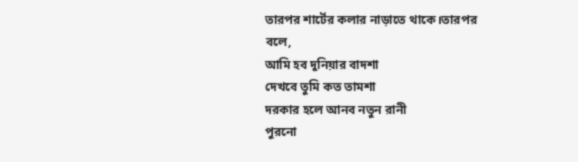তারপর শার্টের কলার নাড়াতে থাকে।তারপর বলে,
আমি হব দুনিয়ার বাদশা
দেখবে তুমি কত তামশা
দরকার হলে আনব নতুন রানী
পুরনো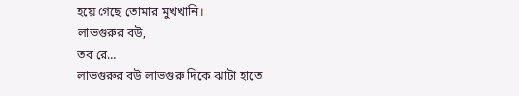হয়ে গেছে তোমার মুখখানি।
লাভগুরুর বউ,
তব রে…
লাভগুরুর বউ লাভগুরু দিকে ঝাটা হাতে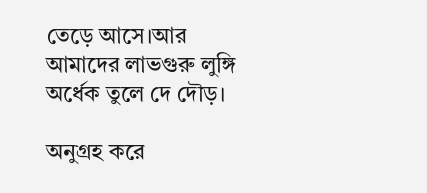তেড়ে আসে।আর আমাদের লাভগুরু লুঙ্গি অর্ধেক তুলে দে দৌড়।

অনুগ্রহ করে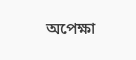অপেক্ষা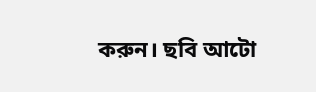করুন। ছবি আটো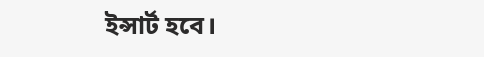ইন্সার্ট হবে।